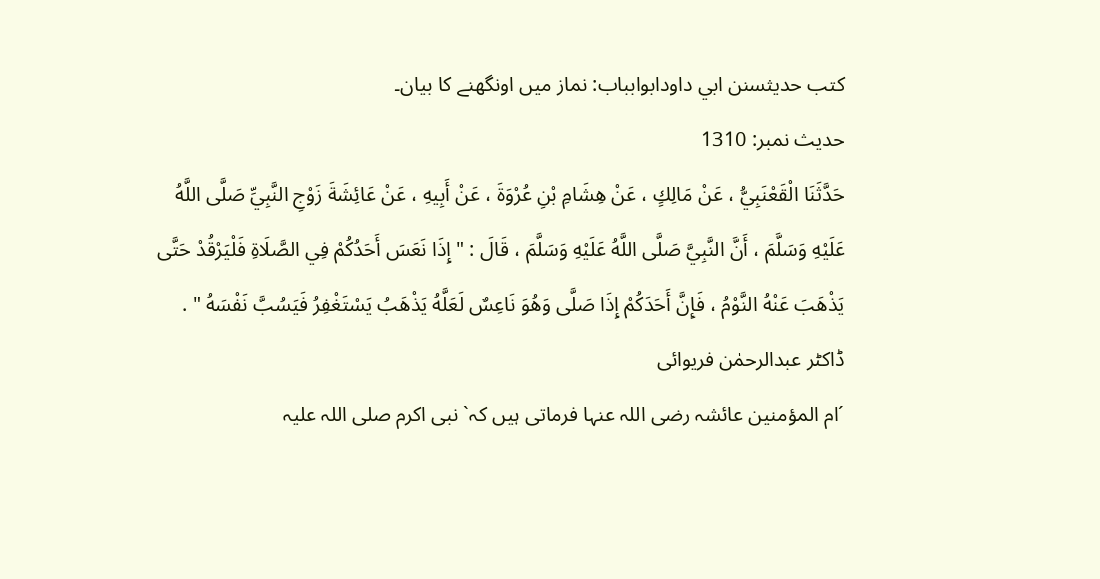کتب حدیثسنن ابي داودابوابباب: نماز میں اونگھنے کا بیان۔
حدیث نمبر: 1310
حَدَّثَنَا الْقَعْنَبِيُّ ، عَنْ مَالِكٍ ، عَنْ هِشَامِ بْنِ عُرْوَةَ ، عَنْ أَبِيهِ ، عَنْ عَائِشَةَ زَوْجِ النَّبِيِّ صَلَّى اللَّهُ عَلَيْهِ وَسَلَّمَ ، أَنَّ النَّبِيَّ صَلَّى اللَّهُ عَلَيْهِ وَسَلَّمَ ، قَالَ : " إِذَا نَعَسَ أَحَدُكُمْ فِي الصَّلَاةِ فَلْيَرْقُدْ حَتَّى يَذْهَبَ عَنْهُ النَّوْمُ ، فَإِنَّ أَحَدَكُمْ إِذَا صَلَّى وَهُوَ نَاعِسٌ لَعَلَّهُ يَذْهَبُ يَسْتَغْفِرُ فَيَسُبَّ نَفْسَهُ " .
ڈاکٹر عبدالرحمٰن فریوائی
´ام المؤمنین عائشہ رضی اللہ عنہا فرماتی ہیں کہ` نبی اکرم صلی اللہ علیہ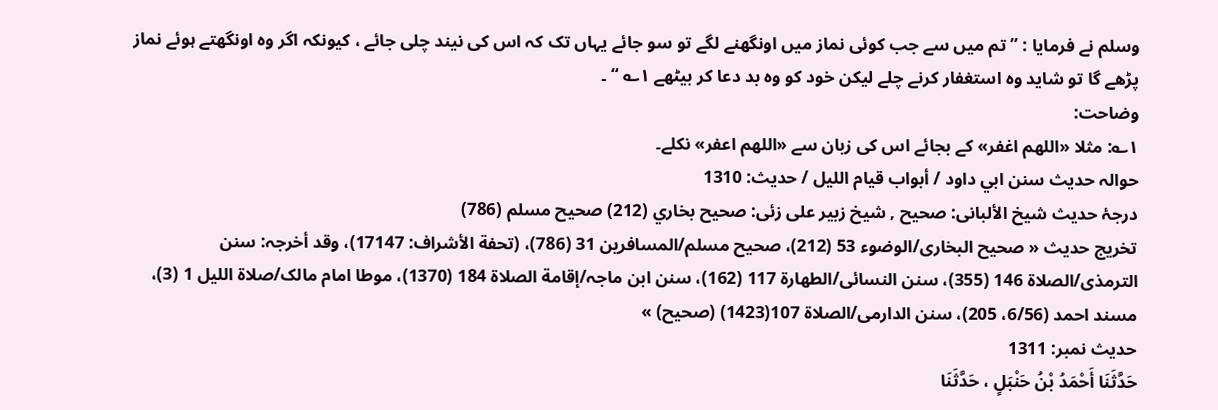وسلم نے فرمایا : ” تم میں سے جب کوئی نماز میں اونگھنے لگے تو سو جائے یہاں تک کہ اس کی نیند چلی جائے ، کیونکہ اگر وہ اونگھتے ہوئے نماز پڑھے گا تو شاید وہ استغفار کرنے چلے لیکن خود کو وہ بد دعا کر بیٹھے ۱؎ “ ۔
وضاحت:
۱؎: مثلا «اللهم اغفر» کے بجائے اس کی زبان سے «اللهم اعفر» نکلے۔
حوالہ حدیث سنن ابي داود / أبواب قيام الليل / حدیث: 1310
درجۂ حدیث شیخ الألبانی: صحيح , شیخ زبیر علی زئی: صحيح بخاري (212) صحيح مسلم (786)
تخریج حدیث « صحیح البخاری/الوضوء 53 (212)، صحیح مسلم/المسافرین 31 (786)، (تحفة الأشراف: 17147)، وقد أخرجہ: سنن الترمذی/الصلاة 146 (355)، سنن النسائی/الطھارة 117 (162)، سنن ابن ماجہ/إقامة الصلاة 184 (1370)، موطا امام مالک/صلاة اللیل 1 (3)، مسند احمد (6/56، 205)، سنن الدارمی/الصلاة 107(1423) (صحیح) »
حدیث نمبر: 1311
حَدَّثَنَا أَحْمَدُ بْنُ حَنْبَلٍ ، حَدَّثَنَا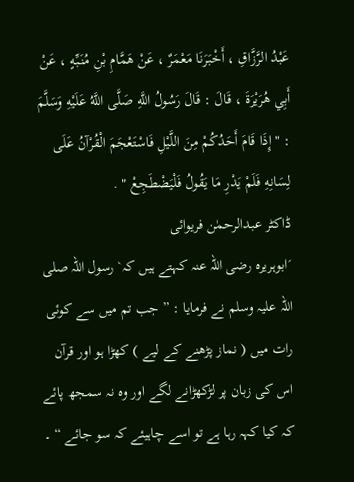عَبْدُ الرَّزَّاقِ ، أَخْبَرَنَا مَعْمَرٌ ، عَنْ هَمَّامِ بْنِ مُنَبِّهٍ ، عَنْ أَبِي هُرَيْرَةَ ، قَالَ : قَالَ رَسُولُ اللَّهِ صَلَّى اللَّهُ عَلَيْهِ وَسَلَّمَ : " إِذَا قَامَ أَحَدُكُمْ مِنَ اللَّيْلِ فَاسْتَعْجَمَ الْقُرْآنُ عَلَى لِسَانِهِ فَلَمْ يَدْرِ مَا يَقُولُ فَلْيَضْطَجِعْ " .
ڈاکٹر عبدالرحمٰن فریوائی
´ابوہریرہ رضی اللہ عنہ کہتے ہیں کہ` رسول اللہ صلی اللہ علیہ وسلم نے فرمایا : ” جب تم میں سے کوئی رات میں ( نماز پڑھنے کے لیے ) کھڑا ہو اور قرآن اس کی زبان پر لڑکھڑانے لگے اور وہ نہ سمجھ پائے کہ کیا کہہ رہا ہے تو اسے چاہیئے کہ سو جائے “ ۔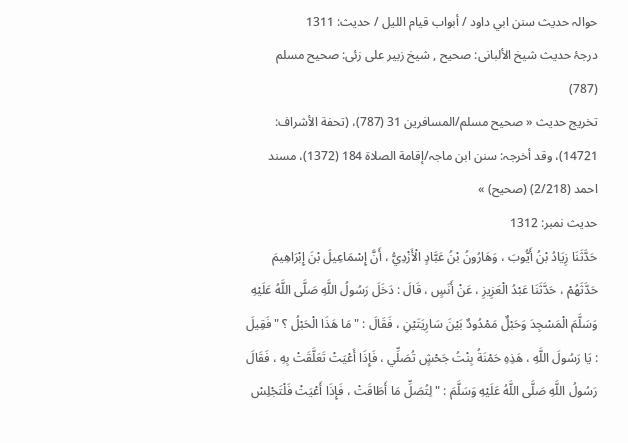حوالہ حدیث سنن ابي داود / أبواب قيام الليل / حدیث: 1311
درجۂ حدیث شیخ الألبانی: صحيح , شیخ زبیر علی زئی: صحيح مسلم (787)
تخریج حدیث « صحیح مسلم/المسافرین 31 (787)، (تحفة الأشراف: 14721)، وقد أخرجہ: سنن ابن ماجہ/إقامة الصلاة 184 (1372)، مسند احمد (2/218) (صحیح) »
حدیث نمبر: 1312
حَدَّثَنَا زِيَادُ بْنُ أَيُّوبَ ، وَهَارُونُ بْنُ عَبَّادٍ الْأَزْدِيُّ ، أَنَّ إِسْمَاعِيلَ بْنَ إِبْرَاهِيمَ حَدَّثَهُمْ ، حَدَّثَنَا عَبْدُ الْعَزِيزِ ، عَنْ أَنَسٍ ، قَالَ : دَخَلَ رَسُولُ اللَّهِ صَلَّى اللَّهُ عَلَيْهِ وَسَلَّمَ الْمَسْجِدَ وَحَبْلٌ مَمْدُودٌ بَيْنَ سَارِيَتَيْنِ ، فَقَالَ : " مَا هَذَا الْحَبْلُ ؟ " فَقِيلَ : يَا رَسُولَ اللَّهِ ، هَذِهِ حَمْنَةُ بِنْتُ جَحْشٍ تُصَلِّي ، فَإِذَا أَعْيَتْ تَعَلَّقَتْ بِهِ ، فَقَالَ رَسُولُ اللَّهِ صَلَّى اللَّهُ عَلَيْهِ وَسَلَّمَ : " لِتُصَلِّ مَا أَطَاقَتْ ، فَإِذَا أَعْيَتْ فَلْتَجْلِسْ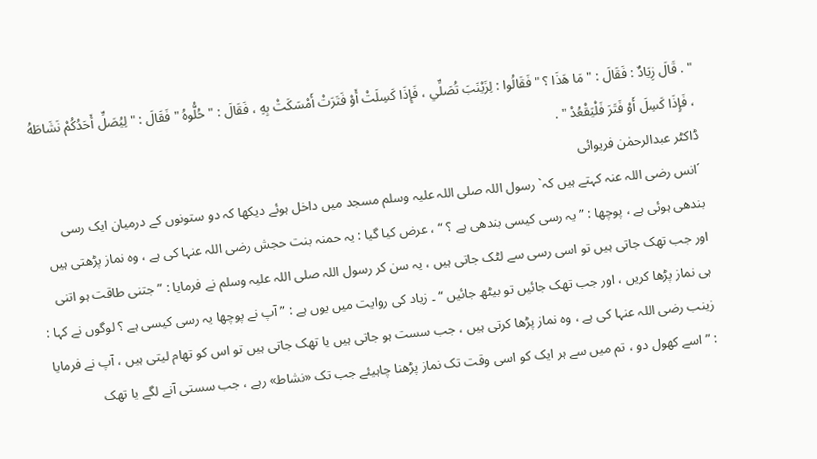" . قَالَ زِيَادٌ : فَقَالَ : " مَا هَذَا ؟ " فَقَالُوا : لِزَيْنَبَ تُصَلِّي ، فَإِذَا كَسِلَتْ أَوْ فَتَرَتْ أَمْسَكَتْ بِهِ ، فَقَالَ : " حُلُّوهُ " فَقَالَ : " لِيُصَلِّ أَحَدُكُمْ نَشَاطَهُ ، فَإِذَا كَسِلَ أَوْ فَتَرَ فَلْيَقْعُدْ " .
ڈاکٹر عبدالرحمٰن فریوائی
´انس رضی اللہ عنہ کہتے ہیں کہ` رسول اللہ صلی اللہ علیہ وسلم مسجد میں داخل ہوئے دیکھا کہ دو ستونوں کے درمیان ایک رسی بندھی ہوئی ہے ، پوچھا : ” یہ رسی کیسی بندھی ہے ؟ “ ، عرض کیا گیا : یہ حمنہ بنت حجش رضی اللہ عنہا کی ہے ، وہ نماز پڑھتی ہیں اور جب تھک جاتی ہیں تو اسی رسی سے لٹک جاتی ہیں ، یہ سن کر رسول اللہ صلی اللہ علیہ وسلم نے فرمایا : ” جتنی طاقت ہو اتنی ہی نماز پڑھا کریں ، اور جب تھک جائیں تو بیٹھ جائیں “ ۔ زیاد کی روایت میں یوں ہے : ” آپ نے پوچھا یہ رسی کیسی ہے ؟ لوگوں نے کہا : زینب رضی اللہ عنہا کی ہے ، وہ نماز پڑھا کرتی ہیں ، جب سست ہو جاتی ہیں یا تھک جاتی ہیں تو اس کو تھام لیتی ہیں ، آپ نے فرمایا : ” اسے کھول دو ، تم میں سے ہر ایک کو اسی وقت تک نماز پڑھنا چاہیئے جب تک «نشاط» رہے ، جب سستی آنے لگے یا تھک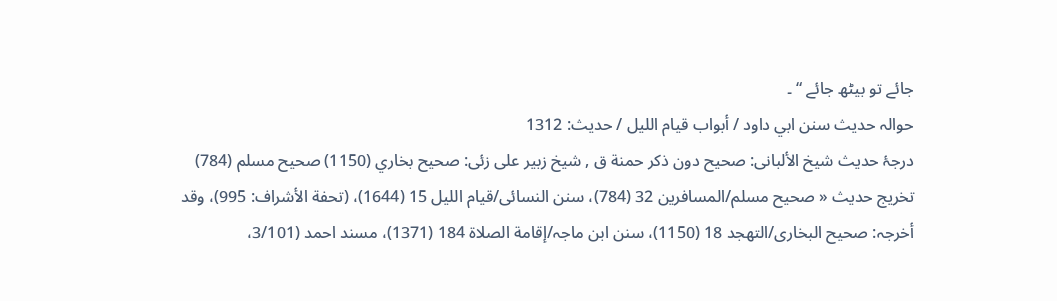جائے تو بیٹھ جائے “ ۔
حوالہ حدیث سنن ابي داود / أبواب قيام الليل / حدیث: 1312
درجۂ حدیث شیخ الألبانی: صحيح دون ذكر حمنة ق , شیخ زبیر علی زئی: صحيح بخاري (1150) صحيح مسلم (784)
تخریج حدیث « صحیح مسلم/المسافرین 32 (784)، سنن النسائی/قیام اللیل 15 (1644)، (تحفة الأشراف: 995)، وقد أخرجہ: صحیح البخاری/التھجد 18 (1150)، سنن ابن ماجہ/إقامة الصلاة 184 (1371)، مسند احمد (3/101،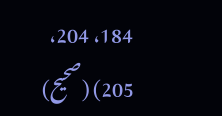184، 204، 205) (صحیح)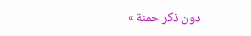دون ذکر حمنة »